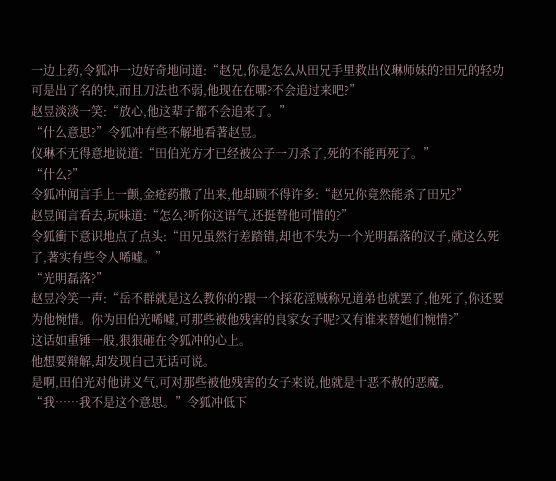一边上药,令狐冲一边好奇地问道:“赵兄,你是怎么从田兄手里救出仪琳师妹的?田兄的轻功可是出了名的快,而且刀法也不弱,他现在在哪?不会追过来吧?”
赵昱淡淡一笑:“放心,他这辈子都不会追来了。”
“什么意思?”令狐冲有些不解地看著赵昱。
仪琳不无得意地说道:“田伯光方才已经被公子一刀杀了,死的不能再死了。”
“什么?”
令狐冲闻言手上一颤,金疮药撒了出来,他却顾不得许多:“赵兄你竟然能杀了田兄?”
赵昱闻言看去,玩味道:“怎么?听你这语气,还挺替他可惜的?”
令狐衝下意识地点了点头:“田兄虽然行差踏错,却也不失为一个光明磊落的汉子,就这么死了,著实有些令人唏嘘。”
“光明磊落?”
赵昱冷笑一声:“岳不群就是这么教你的?跟一个採花淫贼称兄道弟也就罢了,他死了,你还要为他惋惜。你为田伯光唏嘘,可那些被他残害的良家女子呢?又有谁来替她们惋惜?”
这话如重锤一般,狠狠砸在令狐冲的心上。
他想要辩解,却发现自己无话可说。
是啊,田伯光对他讲义气,可对那些被他残害的女子来说,他就是十恶不赦的恶魔。
“我……我不是这个意思。”令狐冲低下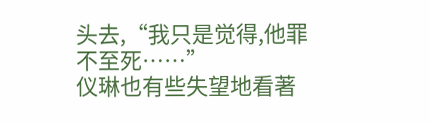头去,“我只是觉得,他罪不至死……”
仪琳也有些失望地看著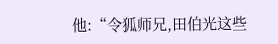他:“令狐师兄,田伯光这些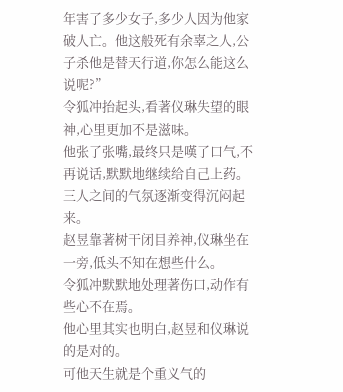年害了多少女子,多少人因为他家破人亡。他这般死有余辜之人,公子杀他是替天行道,你怎么能这么说呢?”
令狐冲抬起头,看著仪琳失望的眼神,心里更加不是滋味。
他张了张嘴,最终只是嘆了口气,不再说话,默默地继续给自己上药。
三人之间的气氛逐渐变得沉闷起来。
赵昱靠著树干闭目养神,仪琳坐在一旁,低头不知在想些什么。
令狐冲默默地处理著伤口,动作有些心不在焉。
他心里其实也明白,赵昱和仪琳说的是对的。
可他天生就是个重义气的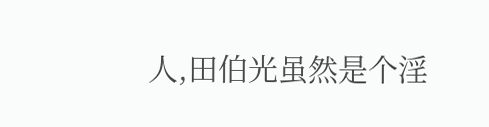人,田伯光虽然是个淫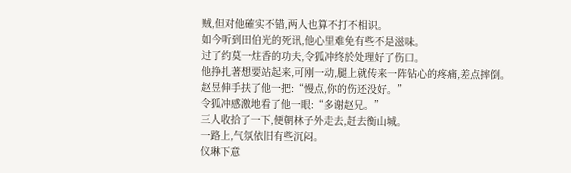贼,但对他確实不错,两人也算不打不相识。
如今听到田伯光的死讯,他心里难免有些不是滋味。
过了约莫一炷香的功夫,令狐冲终於处理好了伤口。
他挣扎著想要站起来,可刚一动,腿上就传来一阵钻心的疼痛,差点摔倒。
赵昱伸手扶了他一把:“慢点,你的伤还没好。”
令狐冲感激地看了他一眼:“多谢赵兄。”
三人收拾了一下,便朝林子外走去,赶去衡山城。
一路上,气氛依旧有些沉闷。
仪琳下意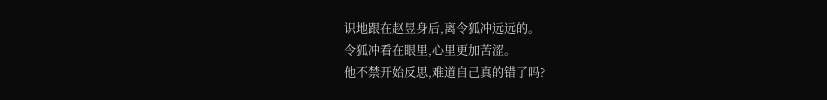识地跟在赵昱身后,离令狐冲远远的。
令狐冲看在眼里,心里更加苦涩。
他不禁开始反思,难道自己真的错了吗?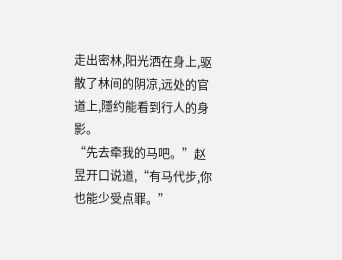走出密林,阳光洒在身上,驱散了林间的阴凉,远处的官道上,隱约能看到行人的身影。
“先去牵我的马吧。”赵昱开口说道,“有马代步,你也能少受点罪。”